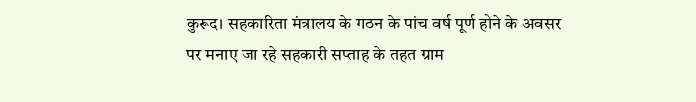कुरूद। सहकारिता मंत्रालय के गठन के पांच वर्ष पूर्ण होने के अवसर पर मनाए जा रहे सहकारी सप्ताह के तहत ग्राम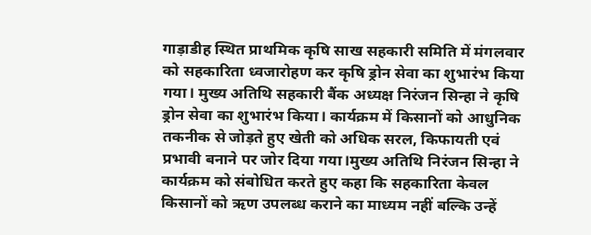गाड़ाडीह स्थित प्राथमिक कृषि साख सहकारी समिति में मंगलवार को सहकारिता ध्वजारोहण कर कृषि ड्रोन सेवा का शुभारंभ किया गया। मुख्य अतिथि सहकारी बैंक अध्यक्ष निरंजन सिन्हा ने कृषि ड्रोन सेवा का शुभारंभ किया। कार्यक्रम में किसानों को आधुनिक तकनीक से जोड़ते हुए खेती को अधिक सरल, किफायती एवं प्रभावी बनाने पर जोर दिया गया।मुख्य अतिथि निरंजन सिन्हा ने कार्यक्रम को संबोधित करते हुए कहा कि सहकारिता केवल किसानों को ऋण उपलब्ध कराने का माध्यम नहीं बल्कि उन्हें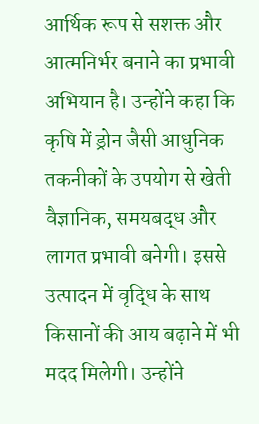आर्थिक रूप से सशक्त और आत्मनिर्भर बनाने का प्रभावी अभियान है। उन्होंने कहा कि कृषि में ड्रोन जैसी आधुनिक तकनीकों के उपयोग से खेती वैज्ञानिक, समयबद्ध और लागत प्रभावी बनेगी। इससे उत्पादन में वृद्धि के साथ किसानों की आय बढ़ाने में भी मदद मिलेगी। उन्होंने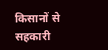किसानों से सहकारी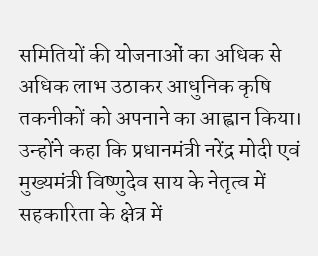समितियों की योजनाओं का अधिक से अधिक लाभ उठाकर आधुनिक कृषि तकनीकों को अपनाने का आह्वान किया।
उन्होंने कहा कि प्रधानमंत्री नरेंद्र मोदी एवं मुख्यमंत्री विष्णुदेव साय के नेतृत्व में सहकारिता के क्षेत्र में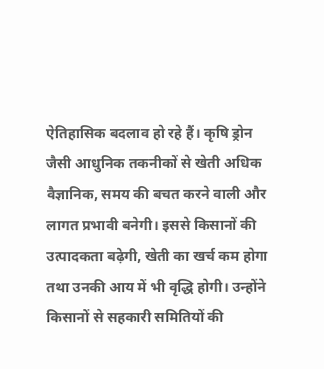ऐतिहासिक बदलाव हो रहे हैं। कृषि ड्रोन जैसी आधुनिक तकनीकों से खेती अधिक वैज्ञानिक, समय की बचत करने वाली और लागत प्रभावी बनेगी। इससे किसानों की उत्पादकता बढ़ेगी, खेती का खर्च कम होगा तथा उनकी आय में भी वृद्धि होगी। उन्होंने किसानों से सहकारी समितियों की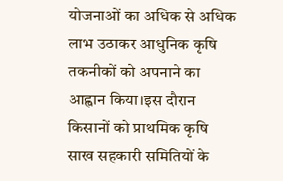योजनाओं का अधिक से अधिक लाभ उठाकर आधुनिक कृषि तकनीकों को अपनाने का आह्वान किया।इस दौरान किसानों को प्राथमिक कृषि साख सहकारी समितियों के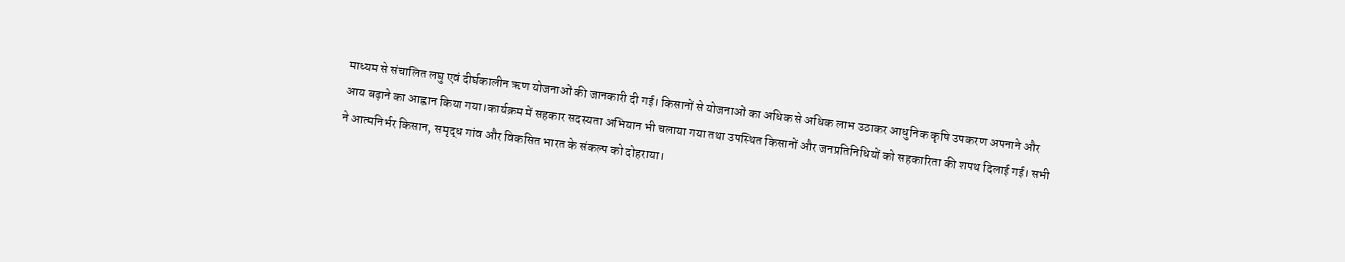माध्यम से संचालित लघु एवं दीर्घकालीन ऋण योजनाओं की जानकारी दी गई। किसानों से योजनाओं का अधिक से अधिक लाभ उठाकर आधुनिक कृषि उपकरण अपनाने और आय बढ़ाने का आह्वान किया गया।कार्यक्रम में सहकार सदस्यता अभियान भी चलाया गया तथा उपस्थित किसानों और जनप्रतिनिधियों को सहकारिता की शपथ दिलाई गई। सभी ने आत्मनिर्भर किसान, समृद्ध गांव और विकसित भारत के संकल्प को दोहराया।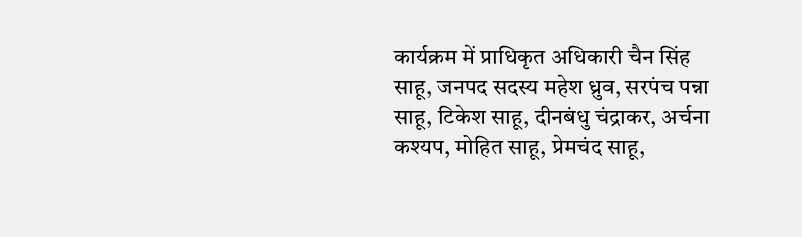कार्यक्रम में प्राधिकृत अधिकारी चैन सिंह साहू, जनपद सदस्य महेश ध्रुव, सरपंच पन्ना साहू, टिकेश साहू, दीनबंधु चंद्राकर, अर्चना कश्यप, मोहित साहू, प्रेमचंद साहू,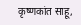कृष्णकांत साहू,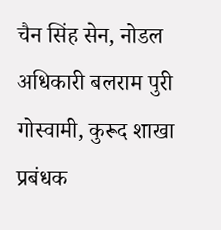चैन सिंह सेन, नोडल अधिकारी बलराम पुरी गोस्वामी, कुरूद शाखा प्रबंधक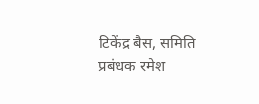टिकेंद्र बैस, समिति प्रबंधक रमेश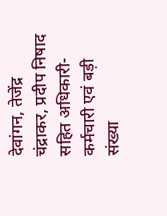देवांगन, तेजेंद्र चंद्राकर, प्रदीप निषाद सहित अधिकारी-कर्मचारी एवं बड़ी संख्या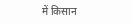में किसान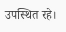उपस्थित रहे।